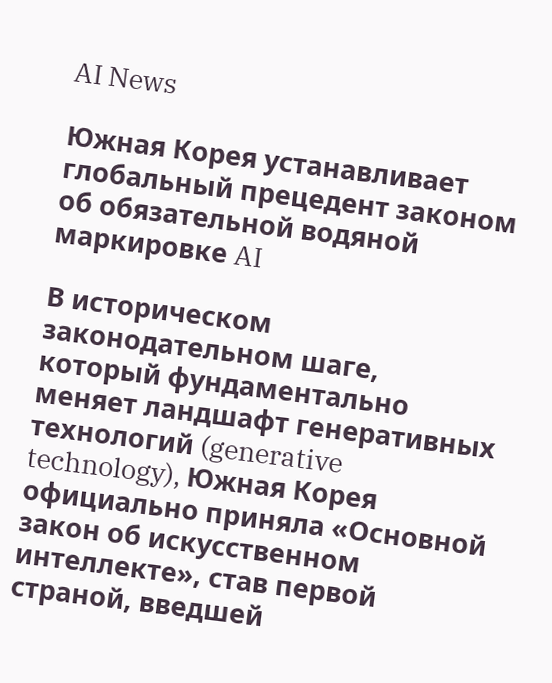AI News

Южная Корея устанавливает глобальный прецедент законом об обязательной водяной маркировке AI

В историческом законодательном шаге, который фундаментально меняет ландшафт генеративных технологий (generative technology), Южная Корея официально приняла «Основной закон об искусственном интеллекте», став первой страной, введшей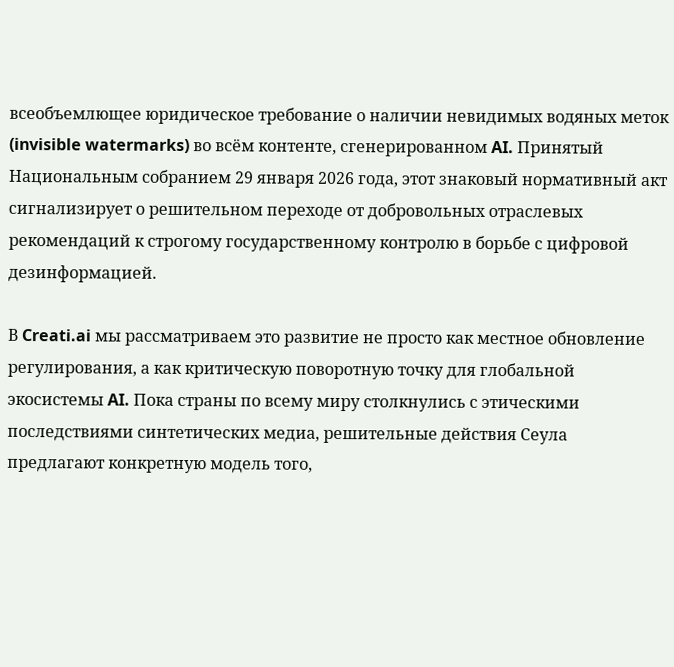всеобъемлющее юридическое требование о наличии невидимых водяных меток (invisible watermarks) во всём контенте, сгенерированном AI. Принятый Национальным собранием 29 января 2026 года, этот знаковый нормативный акт сигнализирует о решительном переходе от добровольных отраслевых рекомендаций к строгому государственному контролю в борьбе с цифровой дезинформацией.

В Creati.ai мы рассматриваем это развитие не просто как местное обновление регулирования, а как критическую поворотную точку для глобальной экосистемы AI. Пока страны по всему миру столкнулись с этическими последствиями синтетических медиа, решительные действия Сеула предлагают конкретную модель того,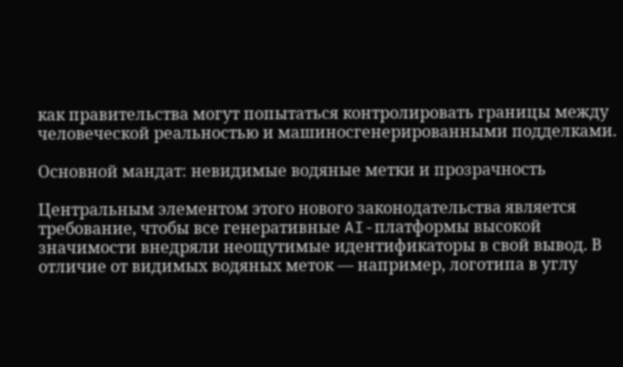как правительства могут попытаться контролировать границы между человеческой реальностью и машиносгенерированными подделками.

Основной мандат: невидимые водяные метки и прозрачность

Центральным элементом этого нового законодательства является требование, чтобы все генеративные AI-платформы высокой значимости внедряли неощутимые идентификаторы в свой вывод. В отличие от видимых водяных меток — например, логотипа в углу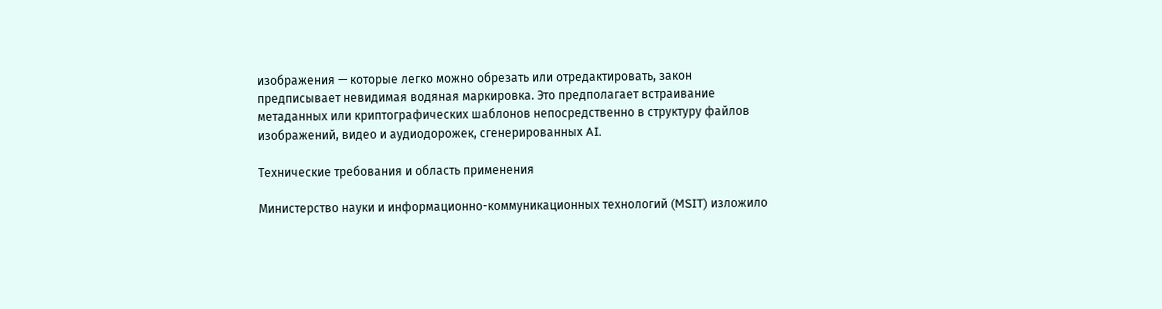изображения — которые легко можно обрезать или отредактировать, закон предписывает невидимая водяная маркировка. Это предполагает встраивание метаданных или криптографических шаблонов непосредственно в структуру файлов изображений, видео и аудиодорожек, сгенерированных AI.

Технические требования и область применения

Министерство науки и информационно-коммуникационных технологий (MSIT) изложило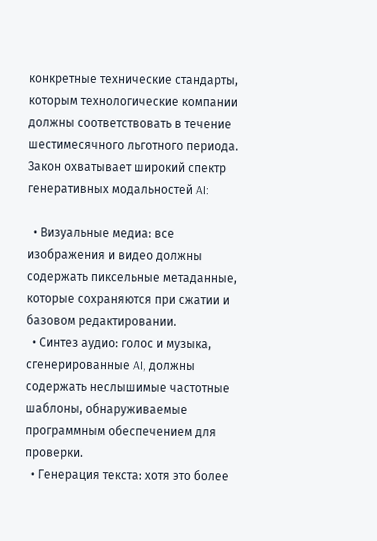конкретные технические стандарты, которым технологические компании должны соответствовать в течение шестимесячного льготного периода. Закон охватывает широкий спектр генеративных модальностей AI:

  • Визуальные медиа: все изображения и видео должны содержать пиксельные метаданные, которые сохраняются при сжатии и базовом редактировании.
  • Синтез аудио: голос и музыка, сгенерированные AI, должны содержать неслышимые частотные шаблоны, обнаруживаемые программным обеспечением для проверки.
  • Генерация текста: хотя это более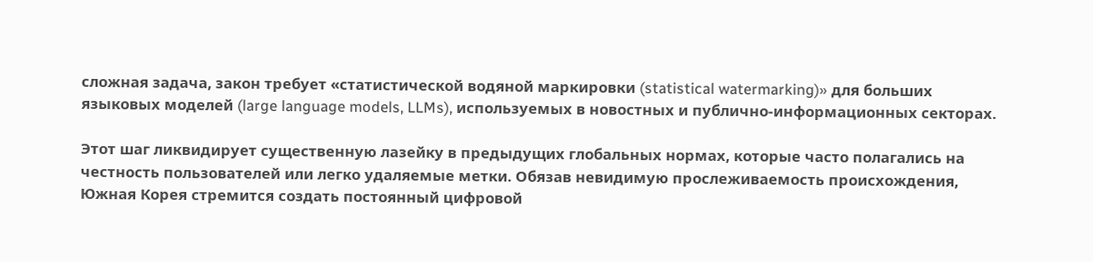сложная задача, закон требует «статистической водяной маркировки (statistical watermarking)» для больших языковых моделей (large language models, LLMs), используемых в новостных и публично-информационных секторах.

Этот шаг ликвидирует существенную лазейку в предыдущих глобальных нормах, которые часто полагались на честность пользователей или легко удаляемые метки. Обязав невидимую прослеживаемость происхождения, Южная Корея стремится создать постоянный цифровой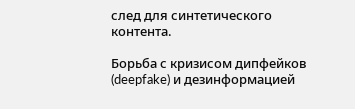след для синтетического контента.

Борьба с кризисом дипфейков (deepfake) и дезинформацией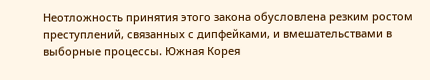Неотложность принятия этого закона обусловлена резким ростом преступлений, связанных с дипфейками, и вмешательствами в выборные процессы. Южная Корея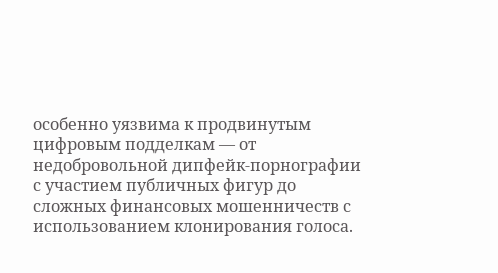особенно уязвима к продвинутым цифровым подделкам — от недобровольной дипфейк-порнографии с участием публичных фигур до сложных финансовых мошенничеств с использованием клонирования голоса.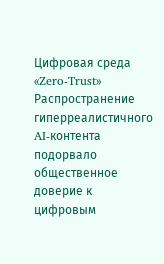Цифровая среда «Zero-Trust»
Распространение гиперреалистичного AI-контента подорвало общественное доверие к цифровым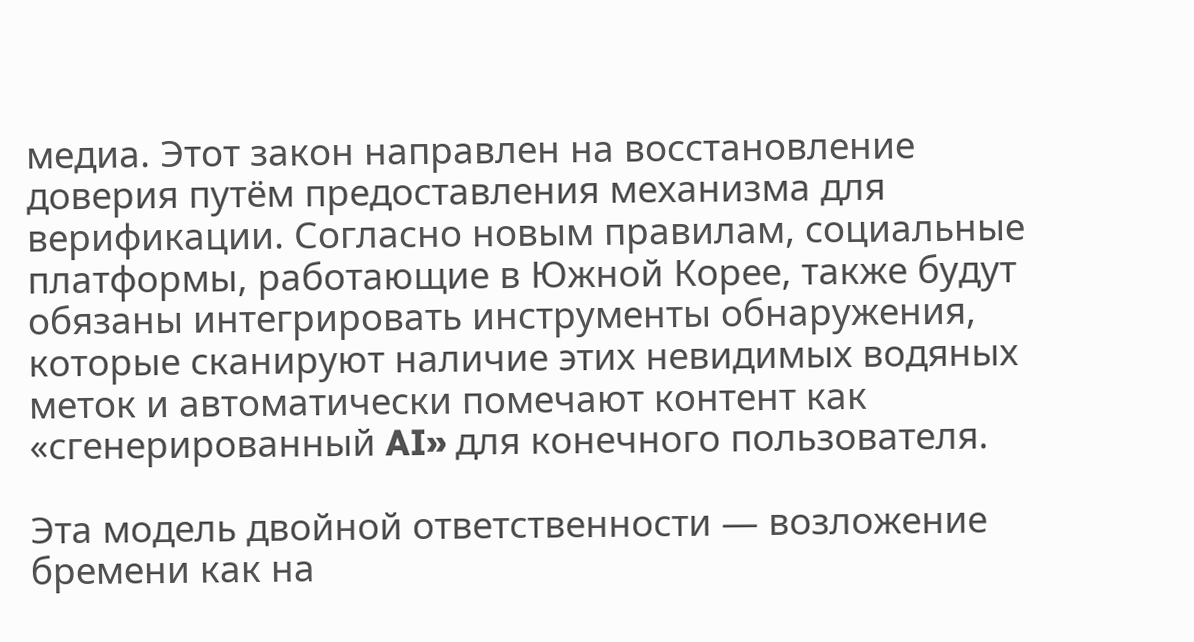медиа. Этот закон направлен на восстановление доверия путём предоставления механизма для верификации. Согласно новым правилам, социальные платформы, работающие в Южной Корее, также будут обязаны интегрировать инструменты обнаружения, которые сканируют наличие этих невидимых водяных меток и автоматически помечают контент как «сгенерированный AI» для конечного пользователя.

Эта модель двойной ответственности — возложение бремени как на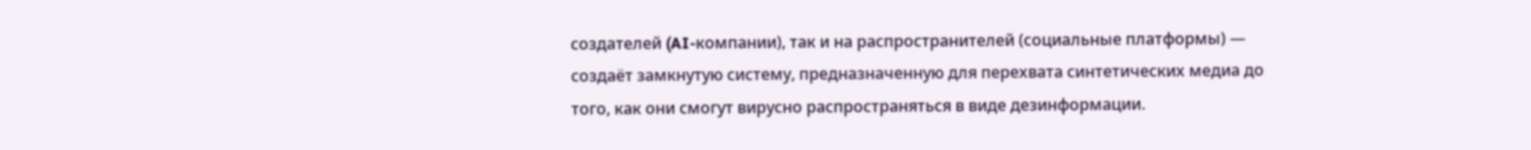создателей (AI-компании), так и на распространителей (социальные платформы) — создаёт замкнутую систему, предназначенную для перехвата синтетических медиа до того, как они смогут вирусно распространяться в виде дезинформации.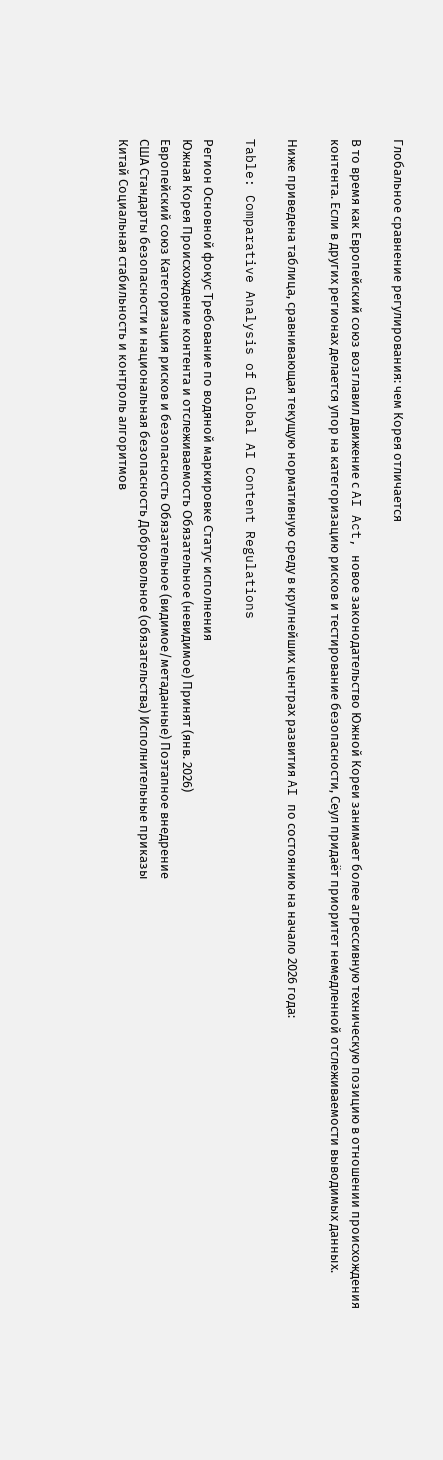Глобальное сравнение регулирования: чем Корея отличается

В то время как Европейский союз возглавил движение с AI Act, новое законодательство Южной Кореи занимает более агрессивную техническую позицию в отношении происхождения контента. Если в других регионах делается упор на категоризацию рисков и тестирование безопасности, Сеул придаёт приоритет немедленной отслеживаемости выводимых данных.

Ниже приведена таблица, сравнивающая текущую нормативную среду в крупнейших центрах развития AI по состоянию на начало 2026 года:

Table: Comparative Analysis of Global AI Content Regulations

Регион Основной фокус Требование по водяной маркировке Статус исполнения
Южная Корея Происхождение контента и отслеживаемость Обязательное (невидимое) Принят (янв. 2026)
Европейский союз Категоризация рисков и безопасность Обязательное (видимое/метаданные) Поэтапное внедрение
США Стандарты безопасности и национальная безопасность Добровольное (обязательства) Исполнительные приказы
Китай Социальная стабильность и контроль алгоритмов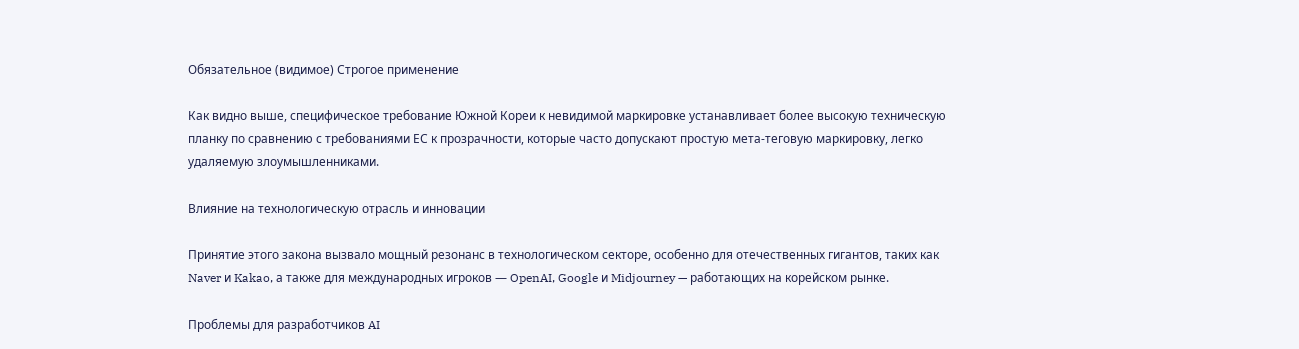Обязательное (видимое) Строгое применение

Как видно выше, специфическое требование Южной Кореи к невидимой маркировке устанавливает более высокую техническую планку по сравнению с требованиями ЕС к прозрачности, которые часто допускают простую мета-теговую маркировку, легко удаляемую злоумышленниками.

Влияние на технологическую отрасль и инновации

Принятие этого закона вызвало мощный резонанс в технологическом секторе, особенно для отечественных гигантов, таких как Naver и Kakao, а также для международных игроков — OpenAI, Google и Midjourney — работающих на корейском рынке.

Проблемы для разработчиков AI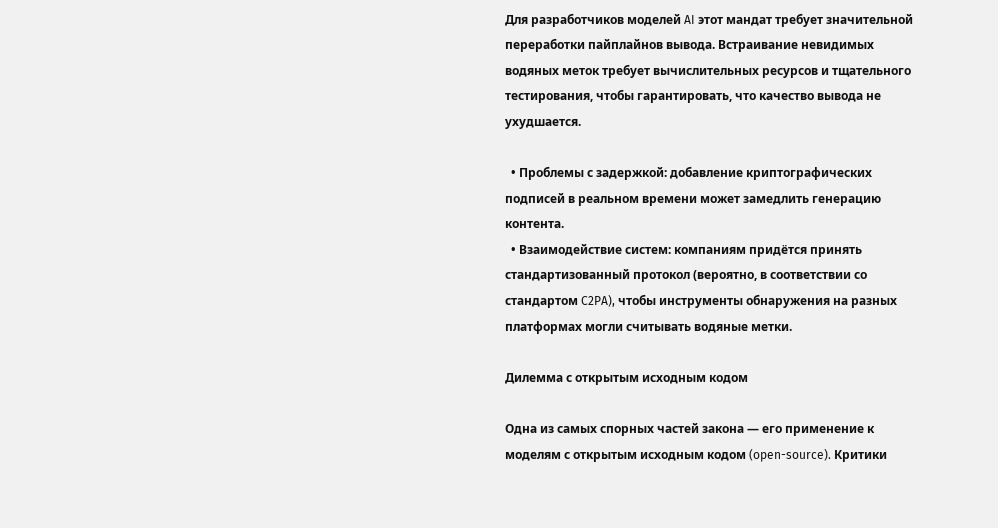Для разработчиков моделей AI этот мандат требует значительной переработки пайплайнов вывода. Встраивание невидимых водяных меток требует вычислительных ресурсов и тщательного тестирования, чтобы гарантировать, что качество вывода не ухудшается.

  • Проблемы с задержкой: добавление криптографических подписей в реальном времени может замедлить генерацию контента.
  • Взаимодействие систем: компаниям придётся принять стандартизованный протокол (вероятно, в соответствии со стандартом C2PA), чтобы инструменты обнаружения на разных платформах могли считывать водяные метки.

Дилемма с открытым исходным кодом

Одна из самых спорных частей закона — его применение к моделям с открытым исходным кодом (open-source). Критики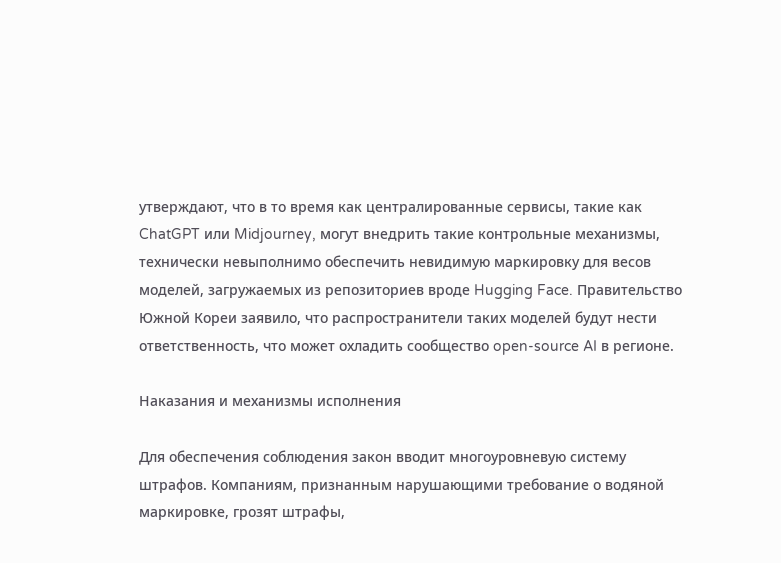утверждают, что в то время как централированные сервисы, такие как ChatGPT или Midjourney, могут внедрить такие контрольные механизмы, технически невыполнимо обеспечить невидимую маркировку для весов моделей, загружаемых из репозиториев вроде Hugging Face. Правительство Южной Кореи заявило, что распространители таких моделей будут нести ответственность, что может охладить сообщество open-source AI в регионе.

Наказания и механизмы исполнения

Для обеспечения соблюдения закон вводит многоуровневую систему штрафов. Компаниям, признанным нарушающими требование о водяной маркировке, грозят штрафы,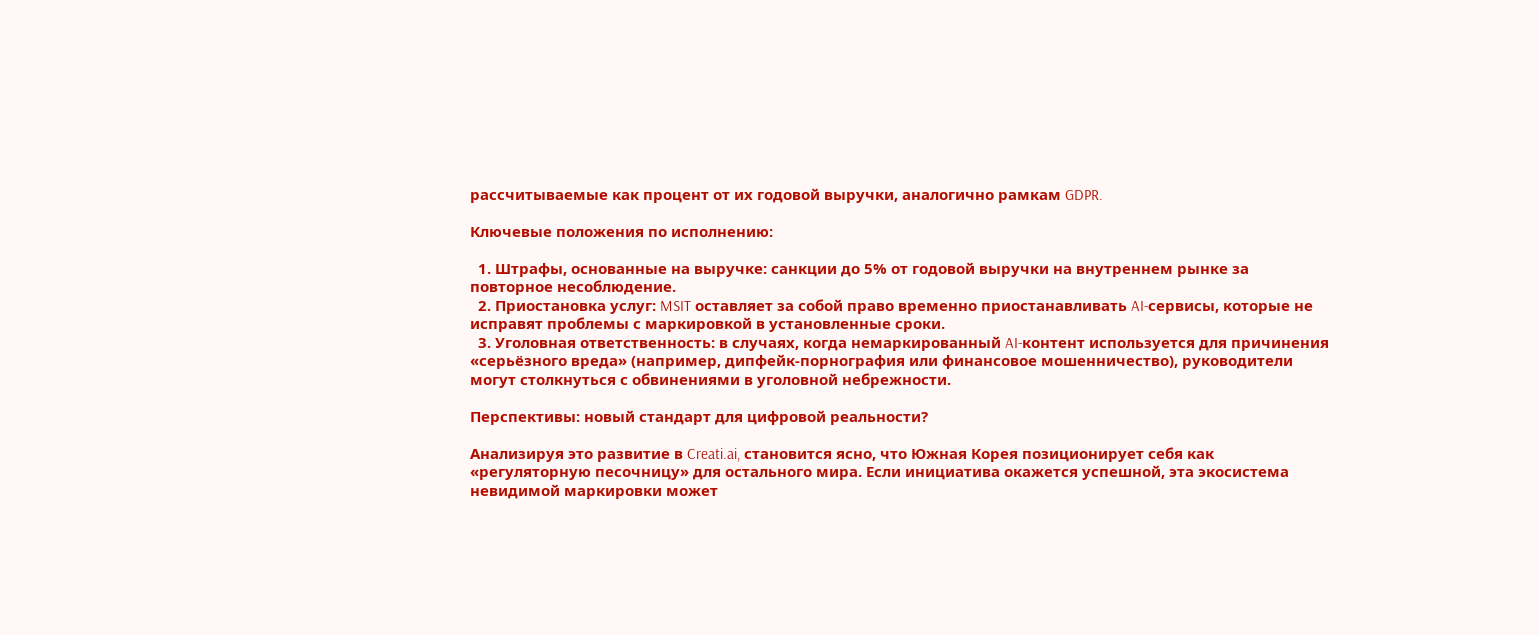рассчитываемые как процент от их годовой выручки, аналогично рамкам GDPR.

Ключевые положения по исполнению:

  1. Штрафы, основанные на выручке: санкции до 5% от годовой выручки на внутреннем рынке за повторное несоблюдение.
  2. Приостановка услуг: MSIT оставляет за собой право временно приостанавливать AI‑сервисы, которые не исправят проблемы с маркировкой в установленные сроки.
  3. Уголовная ответственность: в случаях, когда немаркированный AI‑контент используется для причинения «серьёзного вреда» (например, дипфейк‑порнография или финансовое мошенничество), руководители могут столкнуться с обвинениями в уголовной небрежности.

Перспективы: новый стандарт для цифровой реальности?

Анализируя это развитие в Creati.ai, становится ясно, что Южная Корея позиционирует себя как «регуляторную песочницу» для остального мира. Если инициатива окажется успешной, эта экосистема невидимой маркировки может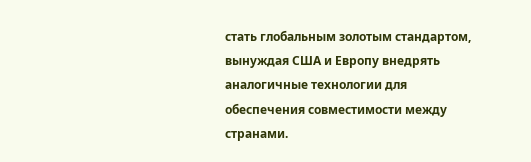стать глобальным золотым стандартом, вынуждая США и Европу внедрять аналогичные технологии для обеспечения совместимости между странами.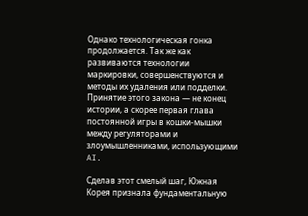Однако технологическая гонка продолжается. Так же как развиваются технологии маркировки, совершенствуются и методы их удаления или подделки. Принятие этого закона — не конец истории, а скорее первая глава постоянной игры в кошки‑мышки между регуляторами и злоумышленниками, использующими AI.

Сделав этот смелый шаг, Южная Корея признала фундаментальную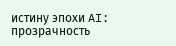истину эпохи AI: прозрачность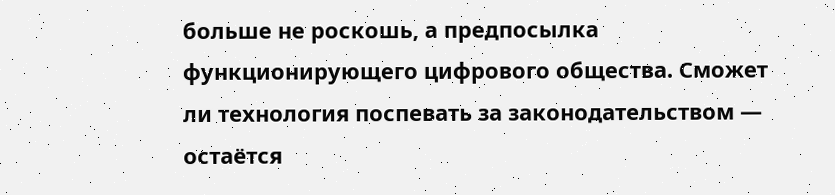больше не роскошь, а предпосылка функционирующего цифрового общества. Сможет ли технология поспевать за законодательством — остаётся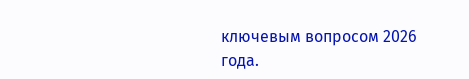ключевым вопросом 2026 года.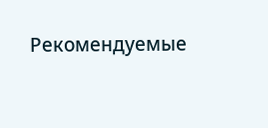Рекомендуемые